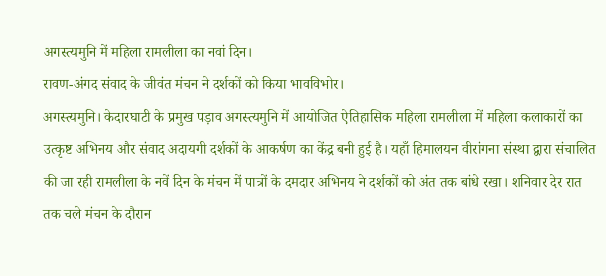अगस्त्यमुनि में महिला रामलीला का नवां दिन।
रावण-अंगद संवाद के जीवंत मंचन ने दर्शकों को किया भावविभोर।
अगस्त्यमुनि। केदारघाटी के प्रमुख पड़ाव अगस्त्यमुनि में आयोजित ऐतिहासिक महिला रामलीला में महिला कलाकारों का उत्कृष्ट अभिनय और संवाद अदायगी दर्शकों के आकर्षण का केंद्र बनी हुई है। यहाँ हिमालयन वीरांगना संस्था द्वारा संचालित की जा रही रामलीला के नवें दिन के मंचन में पात्रों के दमदार अभिनय ने दर्शकों को अंत तक बांधे रखा। शनिवार देर रात तक चले मंचन के दौरान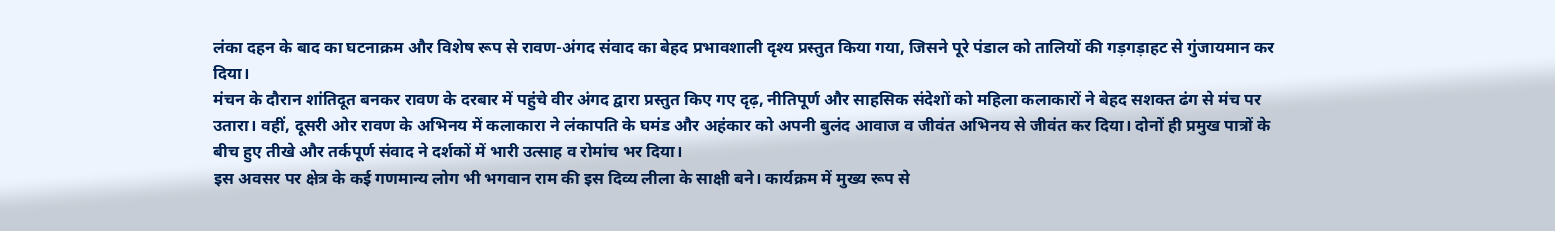लंका दहन के बाद का घटनाक्रम और विशेष रूप से रावण-अंगद संवाद का बेहद प्रभावशाली दृश्य प्रस्तुत किया गया, जिसने पूरे पंडाल को तालियों की गड़गड़ाहट से गुंजायमान कर दिया।
मंचन के दौरान शांतिदूत बनकर रावण के दरबार में पहुंचे वीर अंगद द्वारा प्रस्तुत किए गए दृढ़, नीतिपूर्ण और साहसिक संदेशों को महिला कलाकारों ने बेहद सशक्त ढंग से मंच पर उतारा। वहीं, दूसरी ओर रावण के अभिनय में कलाकारा ने लंकापति के घमंड और अहंकार को अपनी बुलंद आवाज व जीवंत अभिनय से जीवंत कर दिया। दोनों ही प्रमुख पात्रों के बीच हुए तीखे और तर्कपूर्ण संवाद ने दर्शकों में भारी उत्साह व रोमांच भर दिया।
इस अवसर पर क्षेत्र के कई गणमान्य लोग भी भगवान राम की इस दिव्य लीला के साक्षी बने। कार्यक्रम में मुख्य रूप से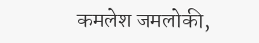कमलेश जमलोकी,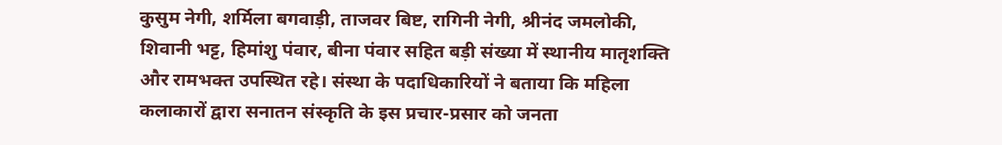कुसुम नेगी, शर्मिला बगवाड़ी, ताजवर बिष्ट, रागिनी नेगी, श्रीनंद जमलोकी, शिवानी भट्ट, हिमांशु पंवार, बीना पंवार सहित बड़ी संख्या में स्थानीय मातृशक्ति और रामभक्त उपस्थित रहे। संस्था के पदाधिकारियों ने बताया कि महिला कलाकारों द्वारा सनातन संस्कृति के इस प्रचार-प्रसार को जनता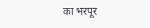का भरपूर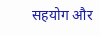सहयोग और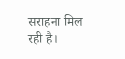सराहना मिल रही है।